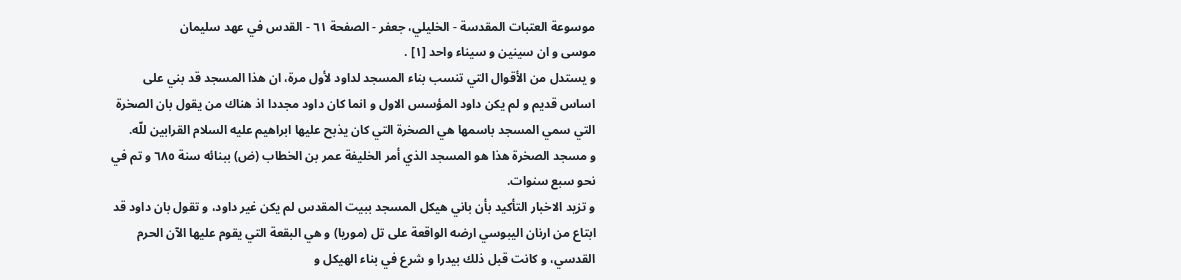موسوعة العتبات المقدسة - الخليلي، جعفر - الصفحة ٦١ - القدس في عهد سليمان
موسى و ان سينين و سيناء واحد [١] .
و يستدل من الأقوال التي تنسب بناء المسجد لداود لأول مرة، ان هذا المسجد قد بني على اساس قديم و لم يكن داود المؤسس الاول و انما كان داود مجددا اذ هناك من يقول بان الصخرة التي سمي المسجد باسمها هي الصخرة التي كان يذبح عليها ابراهيم عليه السلام القرابين للّه.
و مسجد الصخرة هذا هو المسجد الذي أمر الخليفة عمر بن الخطاب (ض) ببنائه سنة ٦٨٥ و تم في نحو سبع سنوات.
و تزيد الاخبار التأكيد بأن باني هيكل المسجد ببيت المقدس لم يكن غير داود، و تقول بان داود قد ابتاع من ارنان اليبوسي ارضه الواقعة على تل (موريا) و هي البقعة التي يقوم عليها الآن الحرم القدسي، و كانت قبل ذلك بيدرا و شرع في بناء الهيكل و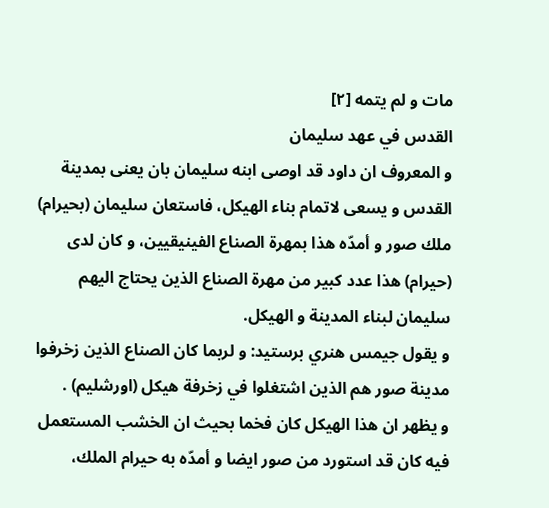مات و لم يتمه [٢]
القدس في عهد سليمان
و المعروف ان داود قد اوصى ابنه سليمان بان يعنى بمدينة القدس و يسعى لاتمام بناء الهيكل، فاستعان سليمان (بحيرام) ملك صور و أمدّه هذا بمهرة الصناع الفينيقيين، و كان لدى (حيرام) هذا عدد كبير من مهرة الصناع الذين يحتاج اليهم سليمان لبناء المدينة و الهيكل.
و يقول جيمس هنري برستيد: و لربما كان الصناع الذين زخرفوا مدينة صور هم الذين اشتغلوا في زخرفة هيكل (اورشليم) .
و يظهر ان هذا الهيكل كان فخما بحيث ان الخشب المستعمل فيه كان قد استورد من صور ايضا و أمدّه به حيرام الملك،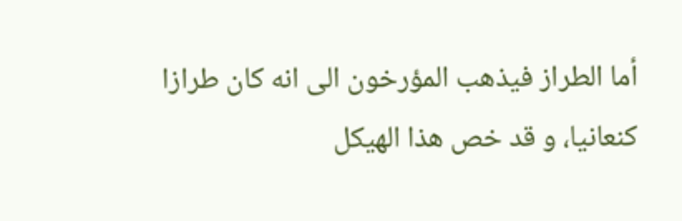أما الطراز فيذهب المؤرخون الى انه كان طرازا كنعانيا، و قد خص هذا الهيكل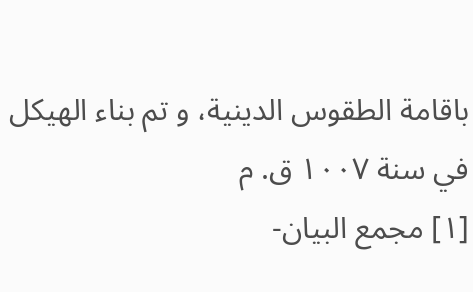باقامة الطقوس الدينية، و تم بناء الهيكل في سنة ١٠٠٧ ق. م
[١] مجمع البيان-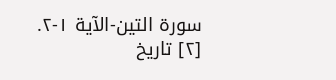سورة التين-الآية ١-٢.
[٢] تاريخ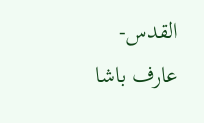القدس-عارف باشا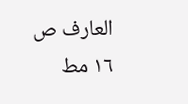العارف ص ١٦ مط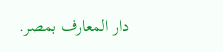دار المعارف بمصر.